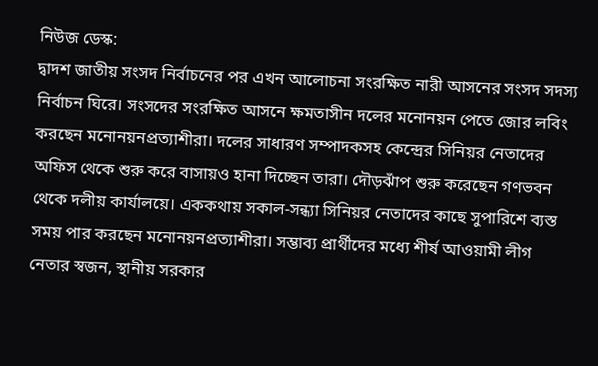নিউজ ডেস্ক:
দ্বাদশ জাতীয় সংসদ নির্বাচনের পর এখন আলোচনা সংরক্ষিত নারী আসনের সংসদ সদস্য নির্বাচন ঘিরে। সংসদের সংরক্ষিত আসনে ক্ষমতাসীন দলের মনোনয়ন পেতে জোর লবিং করছেন মনোনয়নপ্রত্যাশীরা। দলের সাধারণ সম্পাদকসহ কেন্দ্রের সিনিয়র নেতাদের অফিস থেকে শুরু করে বাসায়ও হানা দিচ্ছেন তারা। দৌড়ঝাঁপ শুরু করেছেন গণভবন থেকে দলীয় কার্যালয়ে। এককথায় সকাল-সন্ধ্যা সিনিয়র নেতাদের কাছে সুপারিশে ব্যস্ত সময় পার করছেন মনোনয়নপ্রত্যাশীরা। সম্ভাব্য প্রার্থীদের মধ্যে শীর্ষ আওয়ামী লীগ নেতার স্বজন, স্থানীয় সরকার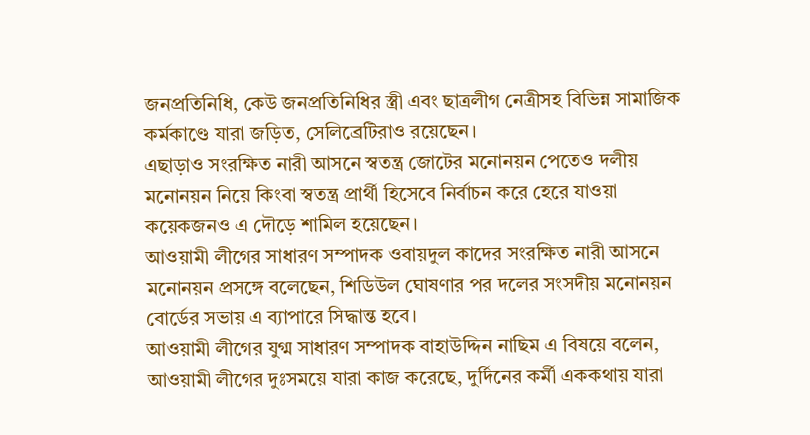জনপ্রতিনিধি, কেউ জনপ্রতিনিধির স্ত্রী এবং ছাত্রলীগ নেত্রীসহ বিভিন্ন সামাজিক কর্মকাণ্ডে যারা জড়িত, সেলিব্রেটিরাও রয়েছেন।
এছাড়াও সংরক্ষিত নারী আসনে স্বতন্ত্র জোটের মনোনয়ন পেতেও দলীয় মনোনয়ন নিয়ে কিংবা স্বতন্ত্র প্রার্থী হিসেবে নির্বাচন করে হেরে যাওয়া কয়েকজনও এ দৌড়ে শামিল হয়েছেন।
আওয়ামী লীগের সাধারণ সম্পাদক ওবায়দুল কাদের সংরক্ষিত নারী আসনে মনোনয়ন প্রসঙ্গে বলেছেন, শিডিউল ঘোষণার পর দলের সংসদীয় মনোনয়ন বোর্ডের সভায় এ ব্যাপারে সিদ্ধান্ত হবে।
আওয়ামী লীগের যুগ্ম সাধারণ সম্পাদক বাহাউদ্দিন নাছিম এ বিষয়ে বলেন, আওয়ামী লীগের দুঃসময়ে যারা কাজ করেছে, দুর্দিনের কর্মী এককথায় যারা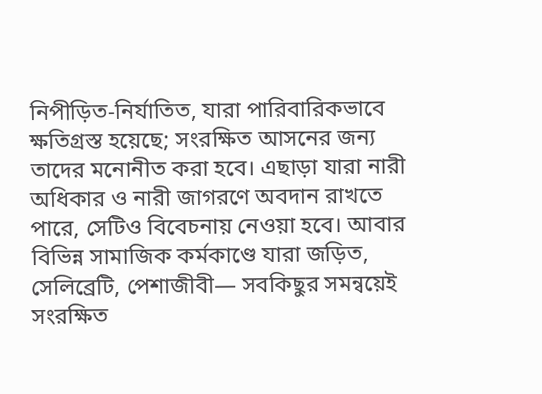নিপীড়িত-নির্যাতিত, যারা পারিবারিকভাবে ক্ষতিগ্রস্ত হয়েছে; সংরক্ষিত আসনের জন্য তাদের মনোনীত করা হবে। এছাড়া যারা নারী অধিকার ও নারী জাগরণে অবদান রাখতে পারে, সেটিও বিবেচনায় নেওয়া হবে। আবার বিভিন্ন সামাজিক কর্মকাণ্ডে যারা জড়িত, সেলিব্রেটি, পেশাজীবী— সবকিছুর সমন্বয়েই সংরক্ষিত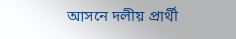আসনে দলীয় প্রার্থী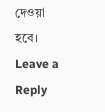দেওয়া হবে।
Leave a Reply